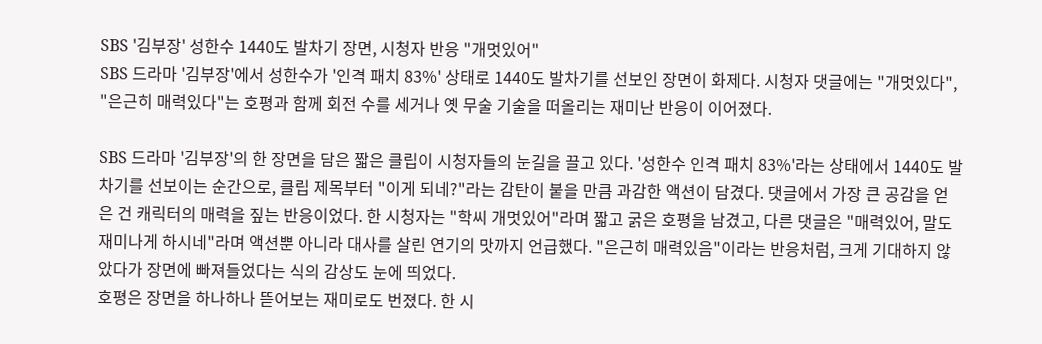SBS '김부장' 성한수 1440도 발차기 장면, 시청자 반응 "개멋있어"
SBS 드라마 '김부장'에서 성한수가 '인격 패치 83%' 상태로 1440도 발차기를 선보인 장면이 화제다. 시청자 댓글에는 "개멋있다", "은근히 매력있다"는 호평과 함께 회전 수를 세거나 옛 무술 기술을 떠올리는 재미난 반응이 이어졌다.

SBS 드라마 '김부장'의 한 장면을 담은 짧은 클립이 시청자들의 눈길을 끌고 있다. '성한수 인격 패치 83%'라는 상태에서 1440도 발차기를 선보이는 순간으로, 클립 제목부터 "이게 되네?"라는 감탄이 붙을 만큼 과감한 액션이 담겼다. 댓글에서 가장 큰 공감을 얻은 건 캐릭터의 매력을 짚는 반응이었다. 한 시청자는 "학씨 개멋있어"라며 짧고 굵은 호평을 남겼고, 다른 댓글은 "매력있어, 말도 재미나게 하시네"라며 액션뿐 아니라 대사를 살린 연기의 맛까지 언급했다. "은근히 매력있음"이라는 반응처럼, 크게 기대하지 않았다가 장면에 빠져들었다는 식의 감상도 눈에 띄었다.
호평은 장면을 하나하나 뜯어보는 재미로도 번졌다. 한 시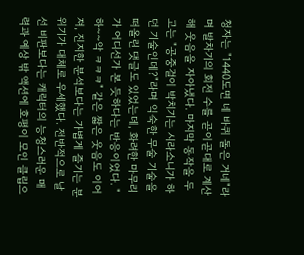청자는 "1440도면 네 바퀴 돌은 거네"라며 발차기의 회전 수를 곧이곧대로 계산해 웃음을 자아냈다. 마지막 동작을 두고는 "공중걸이 박치기는 시라소니가 하던 기술인데?"라며 익숙한 무술 기술을 떠올린 댓글도 있었는데, 화려한 마무리가 어디선가 본 듯하다는 반응이었다. "하~~악 ㅋㅋㅋ" 같은 짧은 웃음도 이어져, 진지한 분석보다는 가볍게 즐기는 분위기가 대체로 우세했다. 전반적으로 날 선 비판보다는 캐릭터의 능청스러운 매력과 예상 밖 액션에 호평이 모인 클립으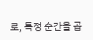로, 특정 순간을 곱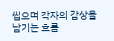씹으며 각자의 감상을 남기는 흐름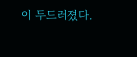이 두드러졌다.